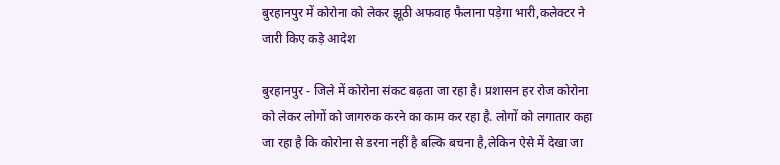बुरहानपुर में कोरोना को लेकर झूठी अफवाह फैलाना पड़ेगा भारी,कलेक्टर ने जारी किए कड़े आदेश

बुरहानपुर - जिले में कोरोना संकट बढ़ता जा रहा है। प्रशासन हर रोज कोरोना को लेकर लोगों को जागरुक करने का काम कर रहा है. लोगों को लगातार कहा जा रहा है कि कोरोना से डरना नहीं है बल्कि बचना है,लेकिन ऐसे में देखा जा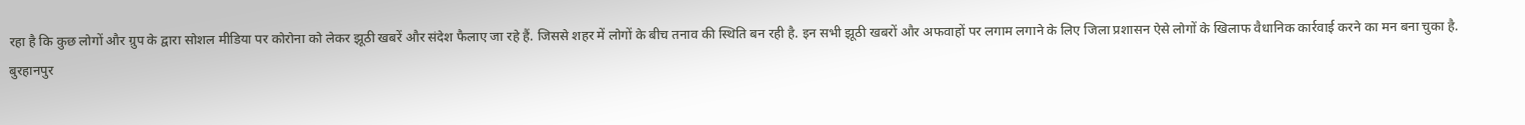रहा है कि कुछ लोगों और ग्रुप के द्वारा सोशल मीडिया पर कोरोना को लेकर झूठी खबरें और संदेश फैलाए जा रहे हैं. जिससे शहर में लोगों के बीच तनाव की स्थिति बन रही है. इन सभी झूठी खबरों और अफवाहों पर लगाम लगाने के लिए जिला प्रशासन ऐसे लोगों के खिलाफ वैधानिक कार्रवाई करने का मन बना चुका है.
बुरहानपुर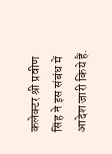कलेक्टर श्री प्रवीण सिंह ने इस संबंध में आदेश जारी किये हैं.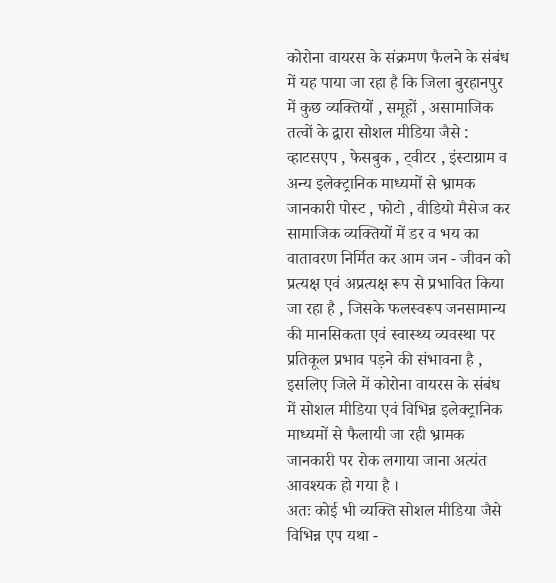कोरोना वायरस के संक्रमण फैलने के संबंध में यह पाया जा रहा है कि जिला बुरहानपुर में कुछ व्यक्तियों , समूहों , असामाजिक तत्वों के द्वारा सोशल मीडिया जैसे : व्हाटसएप , फेसबुक , ट्वीटर , इंस्टाग्राम व अन्य इलेक्ट्रानिक माध्यमों से भ्रामक जानकारी पोस्ट , फोटो , वीडियो मैसेज कर सामाजिक व्यक्तियों में डर व भय का वातावरण निर्मित कर आम जन - जीवन को प्रत्यक्ष एवं अप्रत्यक्ष रूप से प्रभावित किया जा रहा है , जिसके फलस्वरूप जनसामान्य की मानसिकता एवं स्वास्थ्य व्यवस्था पर प्रतिकूल प्रभाव पड़ने की संभावना है , इसलिए जिले में कोरोना वायरस के संबंध में सोशल मीडिया एवं विभिन्न इलेक्ट्रानिक माध्यमों से फैलायी जा रही भ्रामक जानकारी पर रोक लगाया जाना अत्यंत आवश्यक हो गया है ।
अतः कोई भी व्यक्ति सोशल मीडिया जैसे विभिन्न एप यथा -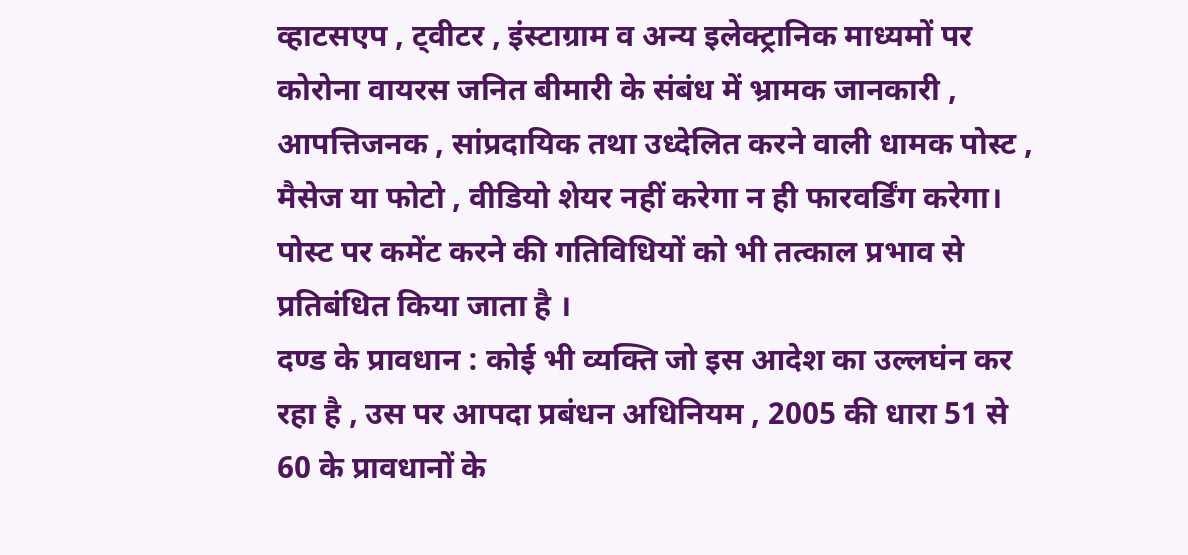व्हाटसएप , ट्वीटर , इंस्टाग्राम व अन्य इलेक्ट्रानिक माध्यमों पर कोरोना वायरस जनित बीमारी के संबंध में भ्रामक जानकारी , आपत्तिजनक , सांप्रदायिक तथा उध्देलित करने वाली धामक पोस्ट , मैसेज या फोटो , वीडियो शेयर नहीं करेगा न ही फारवर्डिंग करेगा। पोस्ट पर कमेंट करने की गतिविधियों को भी तत्काल प्रभाव से प्रतिबंधित किया जाता है ।
दण्ड के प्रावधान : कोई भी व्यक्ति जो इस आदेश का उल्लघंन कर रहा है , उस पर आपदा प्रबंधन अधिनियम , 2005 की धारा 51 से 60 के प्रावधानों के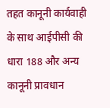तहत कानूनी कार्यवाही के साथ आईपीसी की धारा 188 और अन्य कानूनी प्रावधान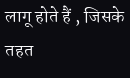लागू होते हैं , जिसके तहत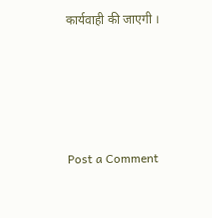कार्यवाही की जाएगी ।





Post a Comment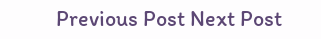Previous Post Next Post